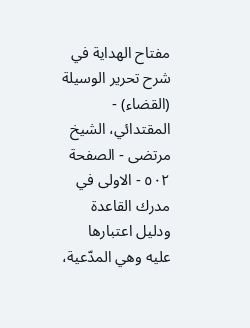مفتاح الهداية في شرح تحرير الوسيلة (القضاء) - المقتدائي، الشيخ مرتضى - الصفحة ٥٠٢ - الاولى في مدرك القاعدة ودليل اعتبارها
عليه وهي المدّعية،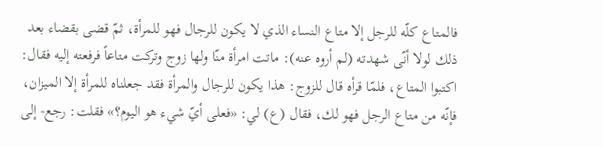فالمتاع كلّه للرجل إلا متاع النساء الذي لا يكون للرجال فهو للمرأة، ثمّ قضى بقضاء بعد ذلك لولا أنّى شهدته (لم أروه عنه): ماتت امرأة منّا ولها زوج وتركت متاعاً فرفعته إليه فقال: اكتبوا المتاع، فلمّا قرأه قال للزوج: هذا يكون للرجال والمرأة فقد جعلناه للمرأة إلا الميزان، فإنّه من متاع الرجل فهو لك، فقال (ع) لي: «فعلى أيّ شيء هو اليوم؟» فقلت: رجع- إلى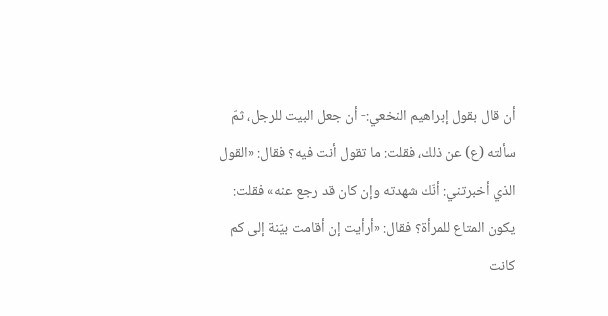أن قال بقول إبراهيم النخعي:- أن جعل البيت للرجل، ثمّ سألته (ع) عن ذلك، فقلت: ما تقول أنت فيه؟ فقال: «القول الذي أخبرتني: أنّك شهدته وإن كان قد رجع عنه» فقلت: يكون المتاع للمرأة؟ فقال: «أرأيت إن أقامت بيّنة إلى كم كانت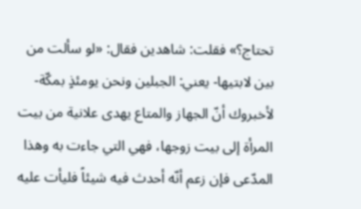تحتاج؟» فقلت: شاهدين فقال: «لو سألت من بين لابتيها- يعني: الجبلين ونحن يومئذٍ بمكّة- لأخبروك أنّ الجهاز والمتاع يهدى علانية من بيت المرأة إلى بيت زوجها، فهي التي جاءت به وهذا المدّعى فإن زعم أنّه أحدث فيه شيئاً فليأت عليه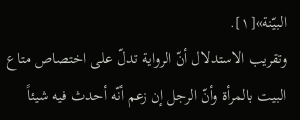البيّنة»[١].
وتقريب الاستدلال أنّ الرواية تدلّ على اختصاص متاع البيت بالمرأة وأنّ الرجل إن زعم أنّه أحدث فيه شيئاً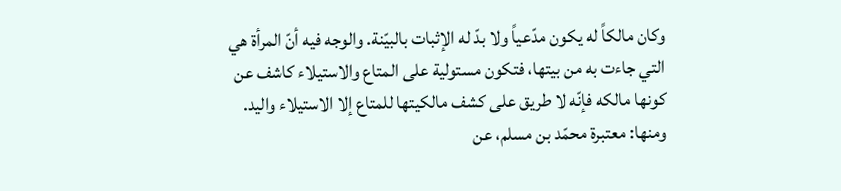وكان مالكاً له يكون مدّعياً ولا بدّ له الإثبات بالبيّنة. والوجه فيه أنّ المرأة هي التي جاءت به من بيتها، فتكون مستولية على المتاع والاستيلاء كاشف عن كونها مالكه فإنّه لا طريق على كشف مالكيتها للمتاع إلا الاستيلاء واليد.
ومنها: معتبرة محمّد بن مسلم، عن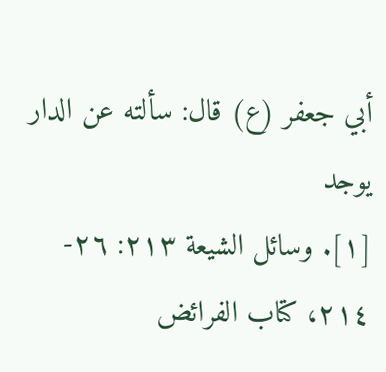أبي جعفر (ع) قال: سألته عن الدار يوجد
[١]. وسائل الشيعة ٢١٣: ٢٦- ٢١٤، كتاب الفرائض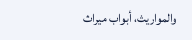والمواريث، أبواب ميراث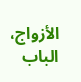الأزواج، الباب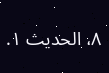٨، الحديث ١.